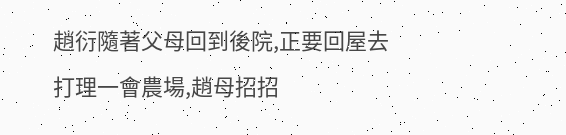趙衍隨著父母回到後院,正要回屋去打理一會農場,趙母招招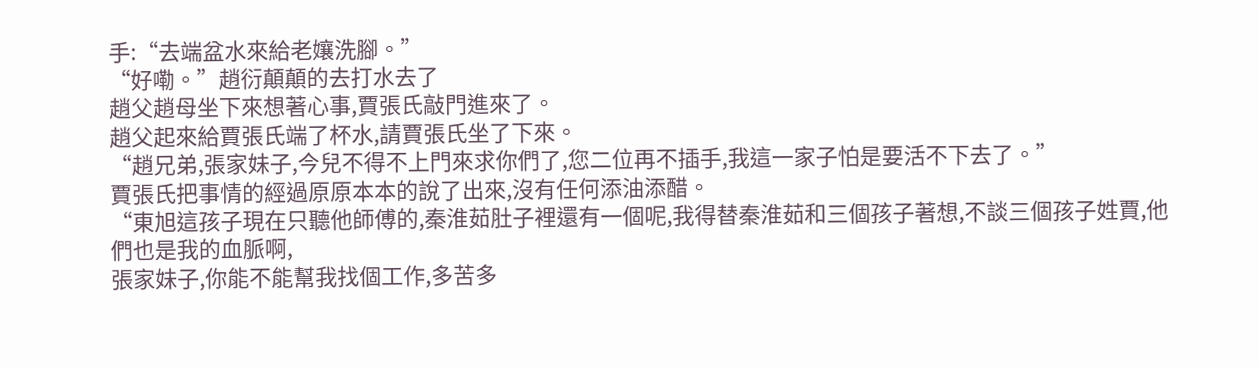手:“去端盆水來給老孃洗腳。”
“好嘞。”趙衍顛顛的去打水去了
趙父趙母坐下來想著心事,賈張氏敲門進來了。
趙父起來給賈張氏端了杯水,請賈張氏坐了下來。
“趙兄弟,張家妹子,今兒不得不上門來求你們了,您二位再不插手,我這一家子怕是要活不下去了。”
賈張氏把事情的經過原原本本的說了出來,沒有任何添油添醋。
“東旭這孩子現在只聽他師傅的,秦淮茹肚子裡還有一個呢,我得替秦淮茹和三個孩子著想,不談三個孩子姓賈,他們也是我的血脈啊,
張家妹子,你能不能幫我找個工作,多苦多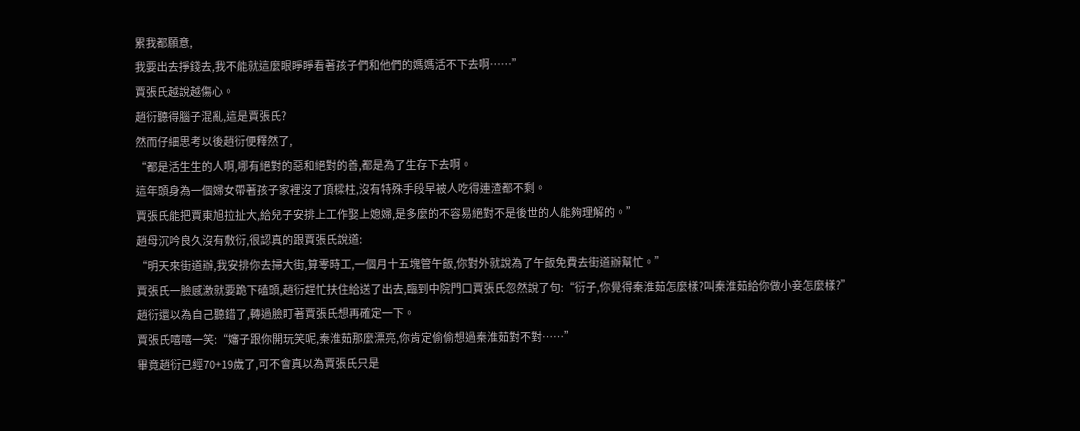累我都願意,
我要出去掙錢去,我不能就這麼眼睜睜看著孩子們和他們的媽媽活不下去啊……”
賈張氏越說越傷心。
趙衍聽得腦子混亂,這是賈張氏?
然而仔細思考以後趙衍便釋然了,
“都是活生生的人啊,哪有絕對的惡和絕對的善,都是為了生存下去啊。
這年頭身為一個婦女帶著孩子家裡沒了頂樑柱,沒有特殊手段早被人吃得連渣都不剩。
賈張氏能把賈東旭拉扯大,給兒子安排上工作娶上媳婦,是多麼的不容易絕對不是後世的人能夠理解的。”
趙母沉吟良久沒有敷衍,很認真的跟賈張氏說道:
“明天來街道辦,我安排你去掃大街,算零時工,一個月十五塊管午飯,你對外就說為了午飯免費去街道辦幫忙。”
賈張氏一臉感激就要跪下磕頭,趙衍趕忙扶住給送了出去,臨到中院門口賈張氏忽然說了句:“衍子,你覺得秦淮茹怎麼樣?叫秦淮茹給你做小妾怎麼樣?”
趙衍還以為自己聽錯了,轉過臉盯著賈張氏想再確定一下。
賈張氏嘻嘻一笑:“嬸子跟你開玩笑呢,秦淮茹那麼漂亮,你肯定偷偷想過秦淮茹對不對……”
畢竟趙衍已經70+19歲了,可不會真以為賈張氏只是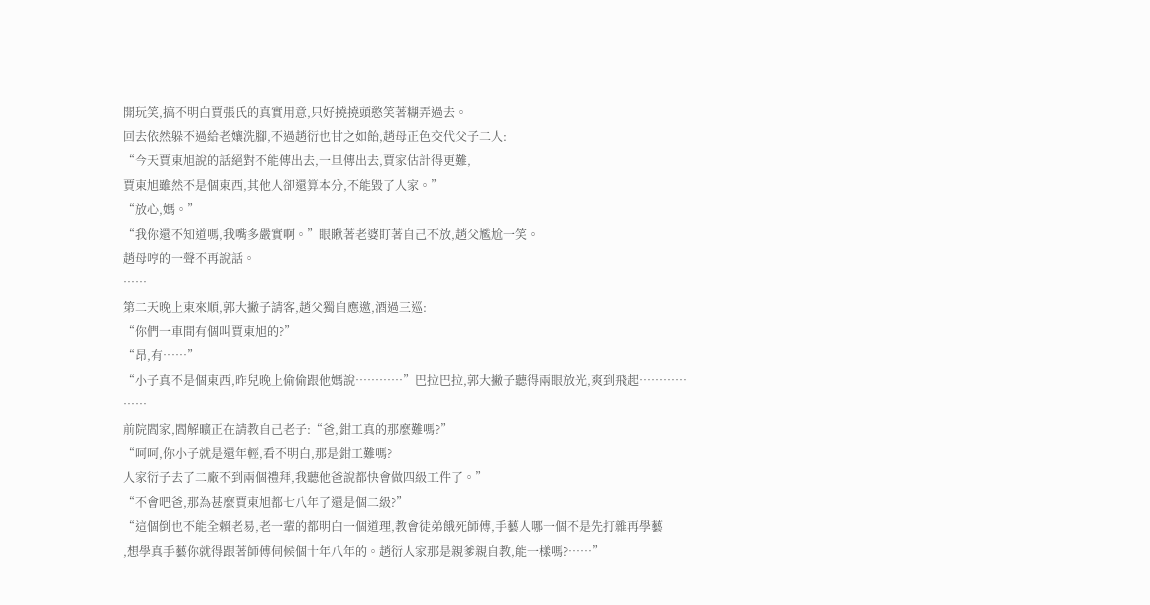開玩笑,搞不明白賈張氏的真實用意,只好撓撓頭憨笑著糊弄過去。
回去依然躲不過給老孃洗腳,不過趙衍也甘之如飴,趙母正色交代父子二人:
“今天賈東旭說的話絕對不能傳出去,一旦傳出去,賈家估計得更難,
賈東旭雖然不是個東西,其他人卻還算本分,不能毀了人家。”
“放心,媽。”
“我你還不知道嗎,我嘴多嚴實啊。”眼瞅著老婆盯著自己不放,趙父尷尬一笑。
趙母哼的一聲不再說話。
……
第二天晚上東來順,郭大撇子請客,趙父獨自應邀,酒過三巡:
“你們一車間有個叫賈東旭的?”
“昂,有……”
“小子真不是個東西,昨兒晚上偷偷跟他媽說…………”巴拉巴拉,郭大撇子聽得兩眼放光,爽到飛起…………
……
前院閻家,閻解曠正在請教自己老子:“爸,鉗工真的那麼難嗎?”
“呵呵,你小子就是還年輕,看不明白,那是鉗工難嗎?
人家衍子去了二廠不到兩個禮拜,我聽他爸說都快會做四級工件了。”
“不會吧爸,那為甚麼賈東旭都七八年了還是個二級?”
“這個倒也不能全賴老易,老一輩的都明白一個道理,教會徒弟餓死師傅,手藝人哪一個不是先打雜再學藝
,想學真手藝你就得跟著師傅伺候個十年八年的。趙衍人家那是親爹親自教,能一樣嗎?……”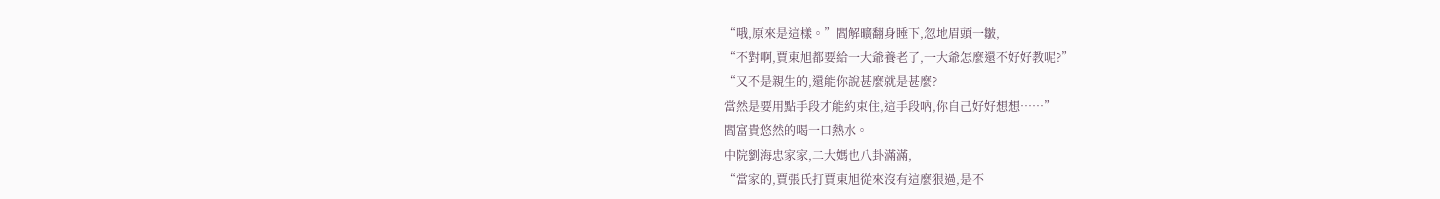“哦,原來是這樣。”閻解曠翻身睡下,忽地眉頭一皺,
“不對啊,賈東旭都要給一大爺養老了,一大爺怎麼還不好好教呢?”
“又不是親生的,還能你說甚麼就是甚麼?
當然是要用點手段才能約束住,這手段吶,你自己好好想想……”
閻富貴悠然的喝一口熱水。
中院劉海忠家家,二大媽也八卦滿滿,
“當家的,賈張氏打賈東旭從來沒有這麼狠過,是不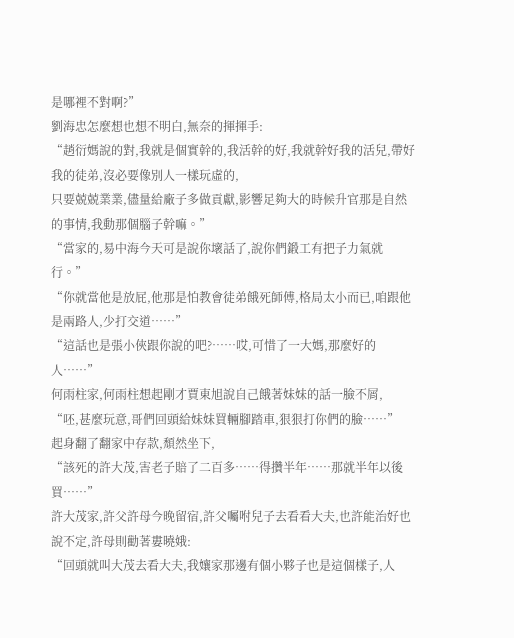是哪裡不對啊?”
劉海忠怎麼想也想不明白,無奈的揮揮手:
“趙衍媽說的對,我就是個實幹的,我活幹的好,我就幹好我的活兒,帶好我的徒弟,沒必要像別人一樣玩虛的,
只要兢兢業業,儘量給廠子多做貢獻,影響足夠大的時候升官那是自然的事情,我動那個腦子幹嘛。”
“當家的,易中海今天可是說你壞話了,說你們鍛工有把子力氣就行。”
“你就當他是放屁,他那是怕教會徒弟餓死師傅,格局太小而已,咱跟他是兩路人,少打交道……”
“這話也是張小俠跟你說的吧?……哎,可惜了一大媽,那麼好的人……”
何雨柱家,何雨柱想起剛才賈東旭說自己餓著妹妹的話一臉不屑,
“呸,甚麼玩意,哥們回頭給妹妹買輛腳踏車,狠狠打你們的臉……”
起身翻了翻家中存款,頹然坐下,
“該死的許大茂,害老子賠了二百多……得攢半年……那就半年以後買……”
許大茂家,許父許母今晚留宿,許父囑咐兒子去看看大夫,也許能治好也說不定,許母則勸著婁曉娥:
“回頭就叫大茂去看大夫,我孃家那邊有個小夥子也是這個樣子,人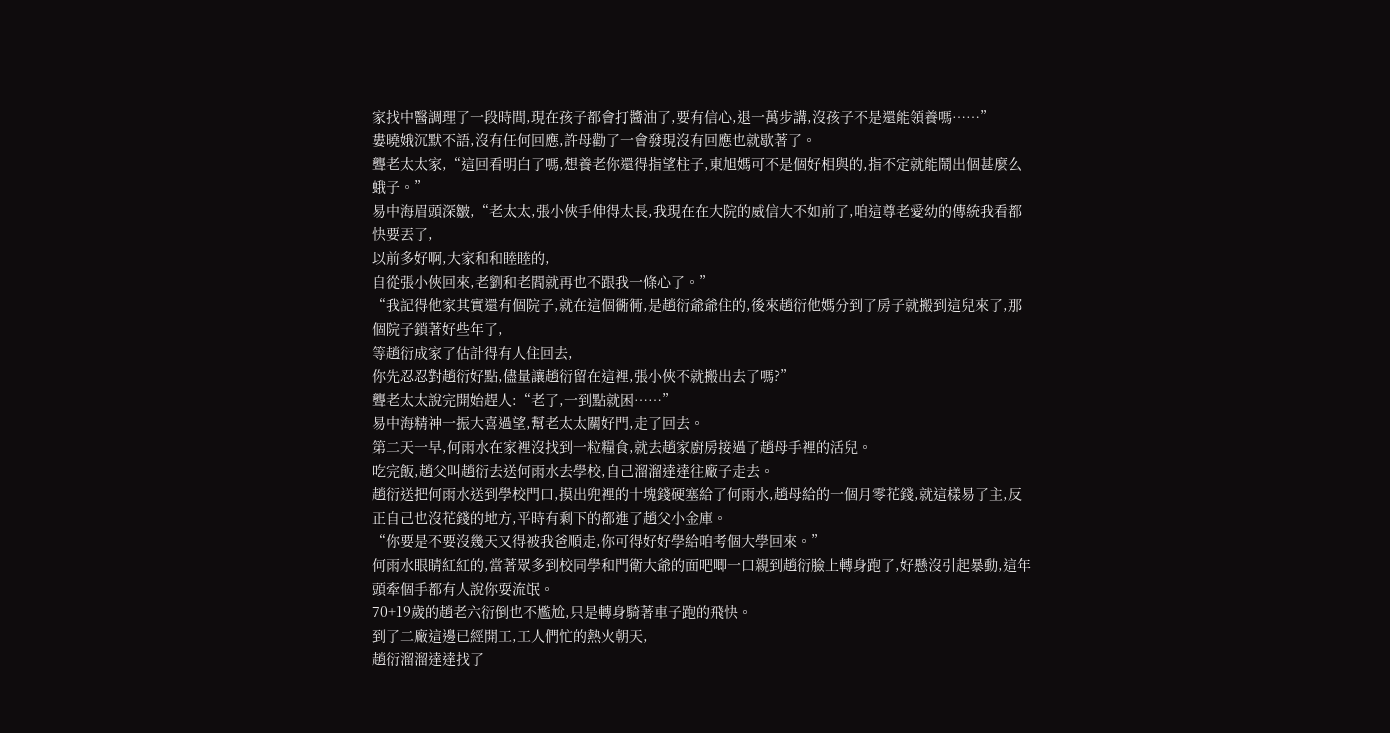家找中醫調理了一段時間,現在孩子都會打醬油了,要有信心,退一萬步講,沒孩子不是還能領養嗎……”
婁曉娥沉默不語,沒有任何回應,許母勸了一會發現沒有回應也就歇著了。
聾老太太家,“這回看明白了嗎,想養老你還得指望柱子,東旭媽可不是個好相與的,指不定就能鬧出個甚麼么蛾子。”
易中海眉頭深皺,“老太太,張小俠手伸得太長,我現在在大院的威信大不如前了,咱這尊老愛幼的傳統我看都快要丟了,
以前多好啊,大家和和睦睦的,
自從張小俠回來,老劉和老閻就再也不跟我一條心了。”
“我記得他家其實還有個院子,就在這個衚衕,是趙衍爺爺住的,後來趙衍他媽分到了房子就搬到這兒來了,那個院子鎖著好些年了,
等趙衍成家了估計得有人住回去,
你先忍忍對趙衍好點,儘量讓趙衍留在這裡,張小俠不就搬出去了嗎?”
聾老太太說完開始趕人:“老了,一到點就困……”
易中海精神一振大喜過望,幫老太太關好門,走了回去。
第二天一早,何雨水在家裡沒找到一粒糧食,就去趙家廚房接過了趙母手裡的活兒。
吃完飯,趙父叫趙衍去送何雨水去學校,自己溜溜達達往廠子走去。
趙衍送把何雨水送到學校門口,摸出兜裡的十塊錢硬塞給了何雨水,趙母給的一個月零花錢,就這樣易了主,反正自己也沒花錢的地方,平時有剩下的都進了趙父小金庫。
“你要是不要沒幾天又得被我爸順走,你可得好好學給咱考個大學回來。”
何雨水眼睛紅紅的,當著眾多到校同學和門衛大爺的面吧唧一口親到趙衍臉上轉身跑了,好懸沒引起暴動,這年頭牽個手都有人說你耍流氓。
70+19歲的趙老六衍倒也不尷尬,只是轉身騎著車子跑的飛快。
到了二廠這邊已經開工,工人們忙的熱火朝天,
趙衍溜溜達達找了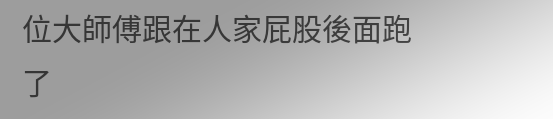位大師傅跟在人家屁股後面跑了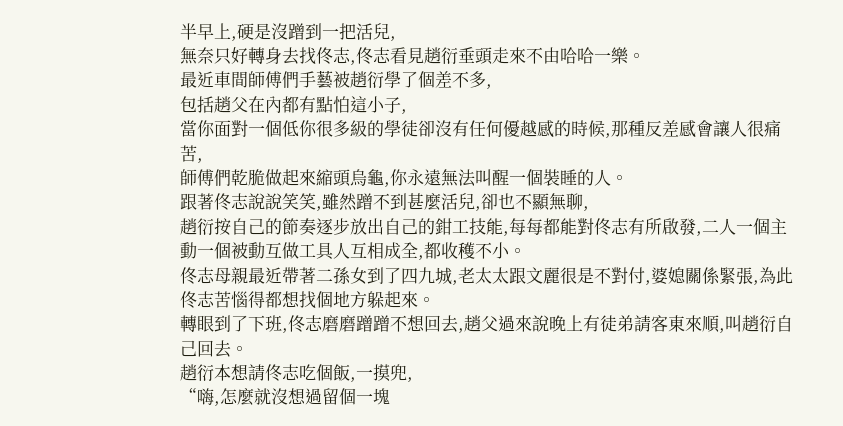半早上,硬是沒蹭到一把活兒,
無奈只好轉身去找佟志,佟志看見趙衍垂頭走來不由哈哈一樂。
最近車間師傅們手藝被趙衍學了個差不多,
包括趙父在內都有點怕這小子,
當你面對一個低你很多級的學徒卻沒有任何優越感的時候,那種反差感會讓人很痛苦,
師傅們乾脆做起來縮頭烏龜,你永遠無法叫醒一個裝睡的人。
跟著佟志說說笑笑,雖然蹭不到甚麼活兒,卻也不顯無聊,
趙衍按自己的節奏逐步放出自己的鉗工技能,每每都能對佟志有所啟發,二人一個主動一個被動互做工具人互相成全,都收穫不小。
佟志母親最近帶著二孫女到了四九城,老太太跟文麗很是不對付,婆媳關係緊張,為此佟志苦惱得都想找個地方躲起來。
轉眼到了下班,佟志磨磨蹭蹭不想回去,趙父過來說晚上有徒弟請客東來順,叫趙衍自己回去。
趙衍本想請佟志吃個飯,一摸兜,
“嗨,怎麼就沒想過留個一塊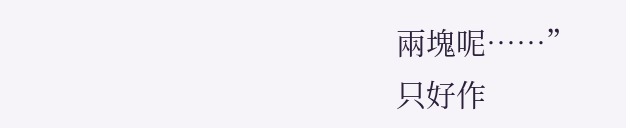兩塊呢……”
只好作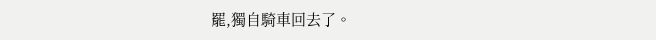罷,獨自騎車回去了。